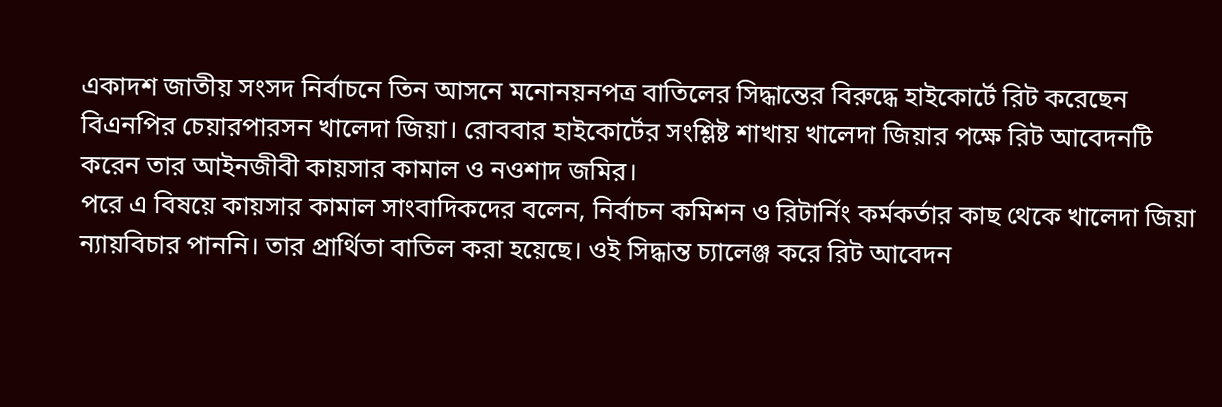একাদশ জাতীয় সংসদ নির্বাচনে তিন আসনে মনোনয়নপত্র বাতিলের সিদ্ধান্তের বিরুদ্ধে হাইকোর্টে রিট করেছেন বিএনপির চেয়ারপারসন খালেদা জিয়া। রোববার হাইকোর্টের সংশ্লিষ্ট শাখায় খালেদা জিয়ার পক্ষে রিট আবেদনটি করেন তার আইনজীবী কায়সার কামাল ও নওশাদ জমির।
পরে এ বিষয়ে কায়সার কামাল সাংবাদিকদের বলেন, নির্বাচন কমিশন ও রিটার্নিং কর্মকর্তার কাছ থেকে খালেদা জিয়া ন্যায়বিচার পাননি। তার প্রার্থিতা বাতিল করা হয়েছে। ওই সিদ্ধান্ত চ্যালেঞ্জ করে রিট আবেদন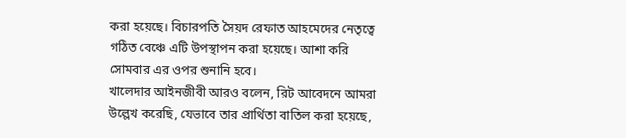করা হয়েছে। বিচারপতি সৈয়দ রেফাত আহমেদের নেতৃত্বে গঠিত বেঞ্চে এটি উপস্থাপন করা হয়েছে। আশা করি সোমবার এর ওপর শুনানি হবে।
খালেদার আইনজীবী আরও বলেন, রিট আবেদনে আমরা উল্লেখ করেছি, যেভাবে তার প্রার্থিতা বাতিল করা হয়েছে,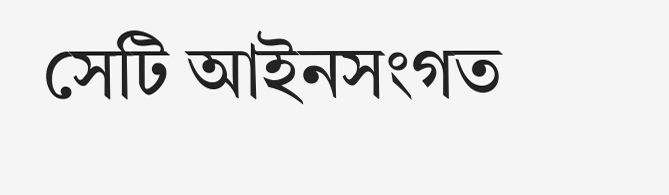সেটি আইনসংগত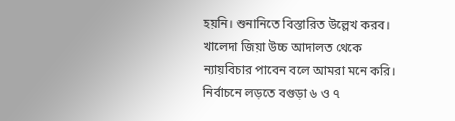হয়নি। শুনানিতে বিস্তারিত উল্লেখ করব। খালেদা জিয়া উচ্চ আদালত থেকে ন্যায়বিচার পাবেন বলে আমরা মনে করি।
নির্বাচনে লড়তে বগুড়া ৬ ও ৭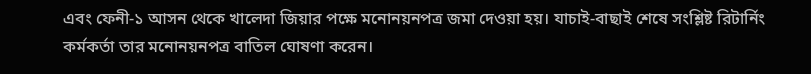এবং ফেনী-১ আসন থেকে খালেদা জিয়ার পক্ষে মনোনয়নপত্র জমা দেওয়া হয়। যাচাই-বাছাই শেষে সংশ্লিষ্ট রিটার্নিং কর্মকর্তা তার মনোনয়নপত্র বাতিল ঘোষণা করেন।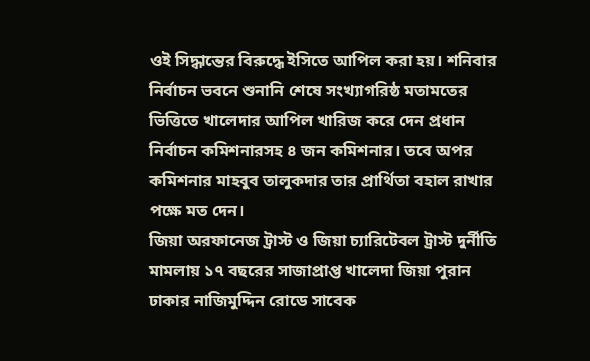ওই সিদ্ধান্তের বিরুদ্ধে ইসিতে আপিল করা হয়। শনিবার নির্বাচন ভবনে শুনানি শেষে সংখ্যাগরিষ্ঠ মতামতের ভিত্তিতে খালেদার আপিল খারিজ করে দেন প্রধান নির্বাচন কমিশনারসহ ৪ জন কমিশনার। তবে অপর কমিশনার মাহবুব তালুকদার তার প্রার্থিতা বহাল রাখার পক্ষে মত দেন।
জিয়া অরফানেজ ট্রাস্ট ও জিয়া চ্যারিটেবল ট্রাস্ট দুর্নীতি মামলায় ১৭ বছরের সাজাপ্রাপ্ত খালেদা জিয়া পুরান ঢাকার নাজিমুদ্দিন রোডে সাবেক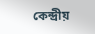কেন্দ্রীয়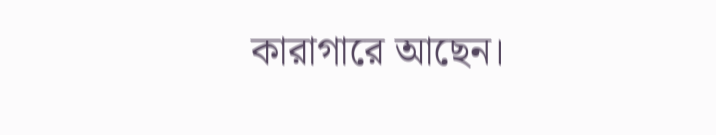কারাগারে আছেন।